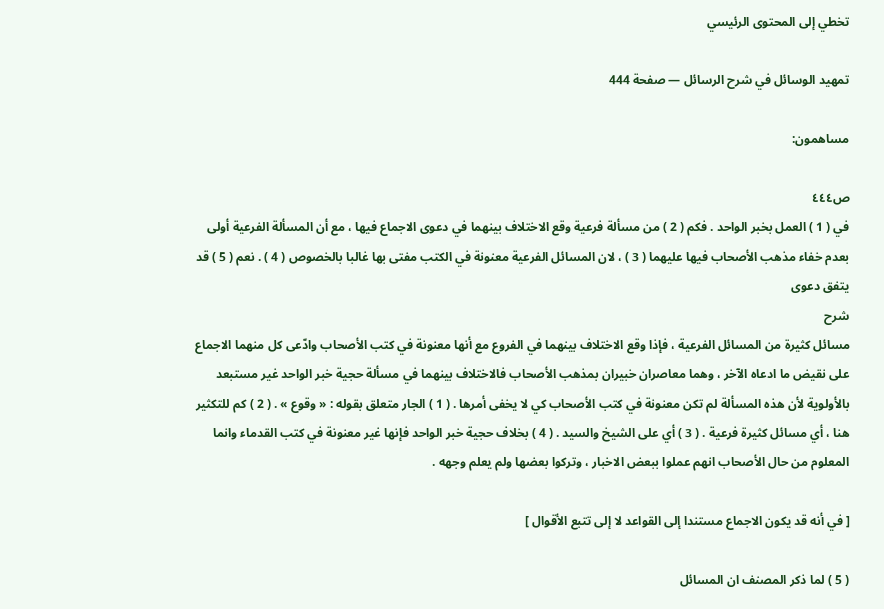تخطي إلى المحتوى الرئيسي

تمهيد الوسائل في شرح الرسائل — صفحة 444

مساهمون:

ص٤٤٤
في ( 1 ) العمل بخبر الواحد . فكم ( 2 ) من مسألة فرعية وقع الاختلاف بينهما في دعوى الاجماع فيها ، مع أن المسألة الفرعية أولى بعدم خفاء مذهب الأصحاب فيها عليهما ( 3 ) ، لان المسائل الفرعية معنونة في الكتب مفتى بها غالبا بالخصوص ( 4 ) . نعم ( 5 ) قد يتفق دعوى
شرح
مسائل كثيرة من المسائل الفرعية ، فإذا وقع الاختلاف بينهما في الفروع مع أنها معنونة في كتب الأصحاب وادّعى كل منهما الاجماع على نقيض ما ادعاه الآخر ، وهما معاصران خبيران بمذهب الأصحاب فالاختلاف بينهما في مسألة حجية خبر الواحد غير مستبعد بالأولوية لأن هذه المسألة لم تكن معنونة في كتب الأصحاب كي لا يخفى أمرها . ( 1 ) الجار متعلق بقوله : « وقوع » . ( 2 ) كم للتكثير هنا ، أي مسائل كثيرة فرعية . ( 3 ) أي على الشيخ والسيد . ( 4 ) بخلاف حجية خبر الواحد فإنها غير معنونة في كتب القدماء وانما المعلوم من حال الأصحاب انهم عملوا ببعض الاخبار ، وتركوا بعضها ولم يعلم وجهه .

[ في أنه قد يكون الاجماع مستندا إلى القواعد لا إلى تتبع الأقوال ]

( 5 ) لما ذكر المصنف ان المسائل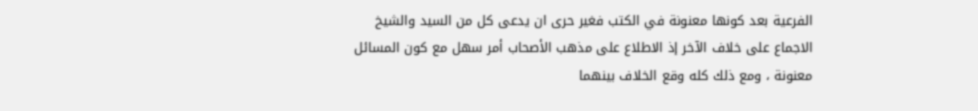الفرعية بعد كونها معنونة في الكتب فغير حرى ان يدعى كل من السيد والشيخ الاجماع على خلاف الآخر إذ الاطلاع على مذهب الأصحاب أمر سهل مع كون المسائل معنونة ، ومع ذلك كله وقع الخلاف بينهما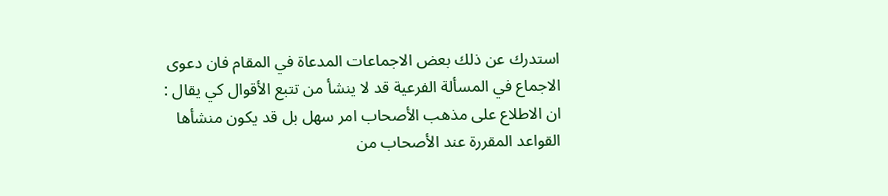استدرك عن ذلك بعض الاجماعات المدعاة في المقام فان دعوى الاجماع في المسألة الفرعية قد لا ينشأ من تتبع الأقوال كي يقال : ان الاطلاع على مذهب الأصحاب امر سهل بل قد يكون منشأها القواعد المقررة عند الأصحاب من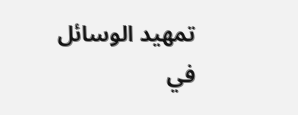تمهيد الوسائل في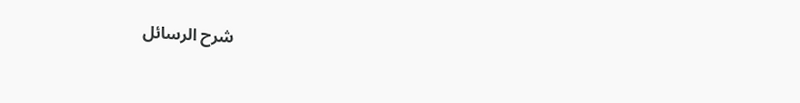شرح الرسائل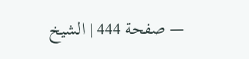— صفحة 444 | الشيخ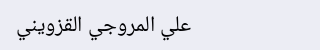علي المروجي القزويني